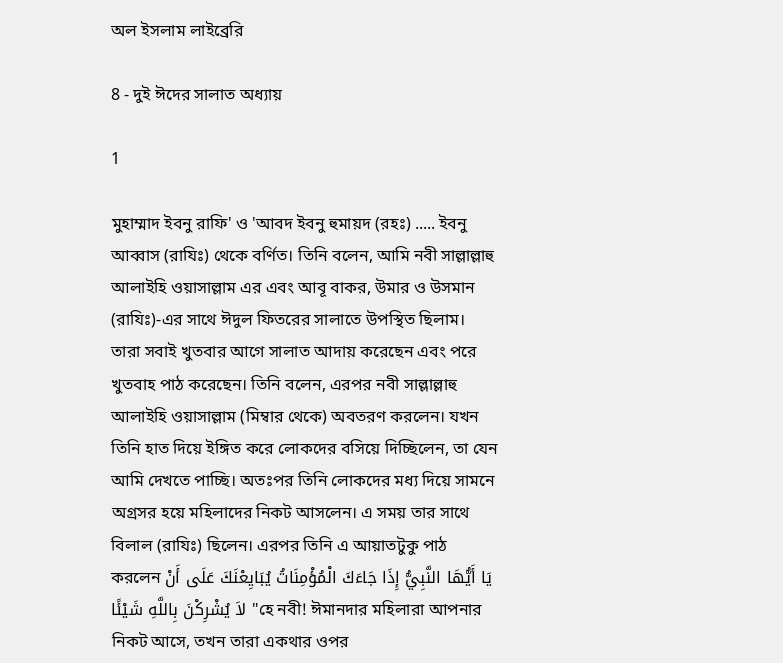অল ইসলাম লাইব্রেরি

8 - দুই ঈদের সালাত অধ্যায়

1

মুহাম্মাদ ইবনু রাফি' ও 'আবদ ইবনু হুমায়দ (রহঃ) ..... ইবনু আব্বাস (রাযিঃ) থেকে বর্ণিত। তিনি বলেন, আমি নবী সাল্লাল্লাহু আলাইহি ওয়াসাল্লাম এর এবং আবূ বাকর, উমার ও উসমান (রাযিঃ)-এর সাথে ঈদুল ফিতরের সালাতে উপস্থিত ছিলাম। তারা সবাই খুতবার আগে সালাত আদায় করেছেন এবং পরে খুতবাহ পাঠ করেছেন। তিনি বলেন, এরপর নবী সাল্লাল্লাহু আলাইহি ওয়াসাল্লাম (মিম্বার থেকে) অবতরণ করলেন। যখন তিনি হাত দিয়ে ইঙ্গিত করে লোকদের বসিয়ে দিচ্ছিলেন, তা যেন আমি দেখতে পাচ্ছি। অতঃপর তিনি লোকদের মধ্য দিয়ে সামনে অগ্রসর হয়ে মহিলাদের নিকট আসলেন। এ সময় তার সাথে বিলাল (রাযিঃ) ছিলেন। এরপর তিনি এ আয়াতটুকু পাঠ করলেন يَا أَيُّهَا النَّبِيُّ إِذَا جَاءَكَ الْمُؤْمِنَاتُ يُبَايِعْنَكَ عَلَى أَنْ لاَ يُشْرِكْنَ بِاللَّهِ شَيْئًا "হে নবী! ঈমানদার মহিলারা আপনার নিকট আসে, তখন তারা একথার ওপর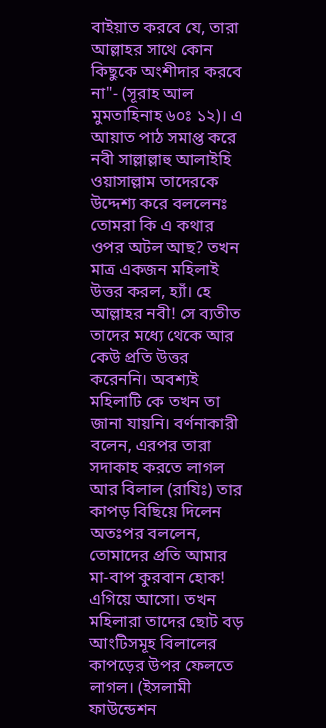বাইয়াত করবে যে, তারা আল্লাহর সাথে কোন কিছুকে অংশীদার করবে না"- (সূরাহ আল মুমতাহিনাহ ৬০ঃ ১২)। এ আয়াত পাঠ সমাপ্ত করে নবী সাল্লাল্লাহু আলাইহি ওয়াসাল্লাম তাদেরকে উদ্দেশ্য করে বললেনঃ তোমরা কি এ কথার ওপর অটল আছ? তখন মাত্র একজন মহিলাই উত্তর করল, হ্যাঁ। হে আল্লাহর নবী! সে ব্যতীত তাদের মধ্যে থেকে আর কেউ প্রতি উত্তর করেননি। অবশ্যই মহিলাটি কে তখন তা জানা যায়নি। বর্ণনাকারী বলেন, এরপর তারা সদাকাহ করতে লাগল আর বিলাল (রাযিঃ) তার কাপড় বিছিয়ে দিলেন অতঃপর বললেন, তোমাদের প্রতি আমার মা-বাপ কুরবান হোক! এগিয়ে আসো। তখন মহিলারা তাদের ছোট বড় আংটিসমূহ বিলালের কাপড়ের উপর ফেলতে লাগল। (ইসলামী ফাউন্ডেশন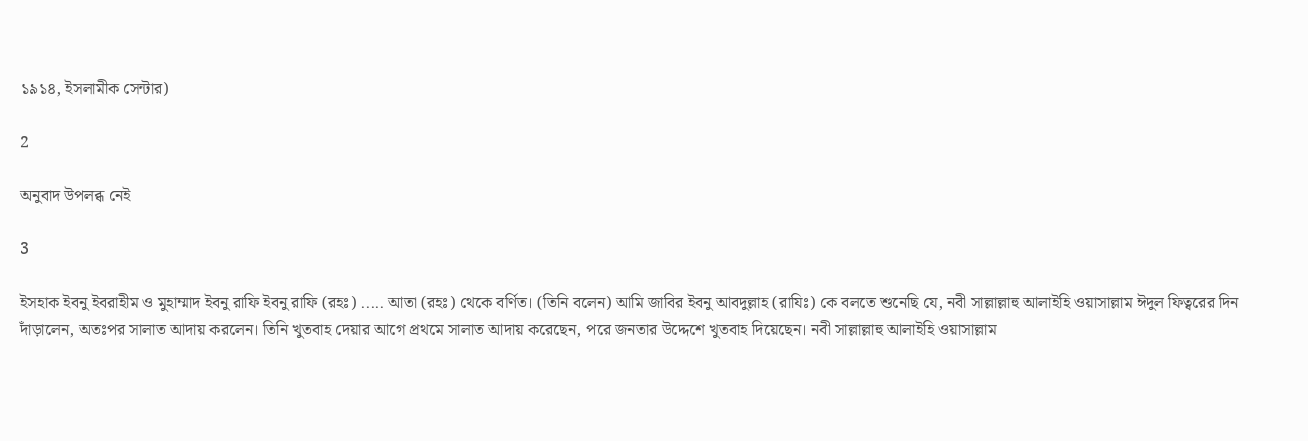১৯১৪, ইসলামীক সেন্টার)

2

অনুবাদ উপলব্ধ নেই

3

ইসহাক ইবনু ইবরাহীম ও মুহাম্মাদ ইবনু রাফি ইবনু রাফি (রহঃ) ..... আতা (রহঃ) থেকে বর্ণিত। (তিনি বলেন) আমি জাবির ইবনু আবদুল্লাহ (রাযিঃ) কে বলতে শুনেছি যে, নবী সাল্লাল্লাহু আলাইহি ওয়াসাল্লাম ঈদুল ফিত্বরের দিন দাঁড়ালেন, অতঃপর সালাত আদায় করলেন। তিনি খুতবাহ দেয়ার আগে প্রথমে সালাত আদায় করেছেন, পরে জনতার উদ্দেশে খুতবাহ দিয়েছেন। নবী সাল্লাল্লাহু আলাইহি ওয়াসাল্লাম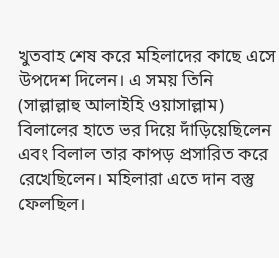খুতবাহ শেষ করে মহিলাদের কাছে এসে উপদেশ দিলেন। এ সময় তিনি (সাল্লাল্লাহু আলাইহি ওয়াসাল্লাম) বিলালের হাতে ভর দিয়ে দাঁড়িয়েছিলেন এবং বিলাল তার কাপড় প্রসারিত করে রেখেছিলেন। মহিলারা এতে দান বস্তু ফেলছিল।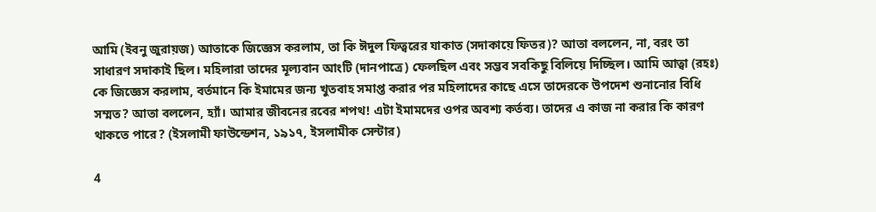আমি (ইবনু জুরায়জ) আতাকে জিজ্ঞেস করলাম, তা কি ঈদুল ফিত্বরের যাকাত (সদাকায়ে ফিতর)? আতা বললেন, না, বরং তা সাধারণ সদাকাই ছিল। মহিলারা তাদের মূল্যবান আংটি (দানপাত্রে) ফেলছিল এবং সম্ভব সবকিছু বিলিয়ে দিচ্ছিল। আমি আত্বা (রহঃ) কে জিজ্ঞেস করলাম, বর্তমানে কি ইমামের জন্য খুতবাহ সমাপ্ত করার পর মহিলাদের কাছে এসে তাদেরকে উপদেশ শুনানোর বিধি সম্মত? আতা বললেন, হ্যাঁ। আমার জীবনের রবের শপথ! এটা ইমামদের ওপর অবশ্য কর্তব্য। তাদের এ কাজ না করার কি কারণ থাকতে পারে? (ইসলামী ফাউন্ডেশন, ১৯১৭, ইসলামীক সেন্টার)

4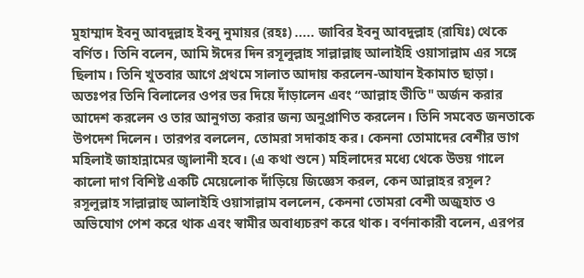মুহাম্মাদ ইবনু আবদুল্লাহ ইবনু নুমায়র (রহঃ) ..... জাবির ইবনু আবদুল্লাহ (রাযিঃ) থেকে বর্ণিত। তিনি বলেন, আমি ঈদের দিন রসূলুল্লাহ সাল্লাল্লাহু আলাইহি ওয়াসাল্লাম এর সঙ্গে ছিলাম। তিনি খুতবার আগে প্রথমে সালাত আদায় করলেন-আযান ইকামাত ছাড়া। অতঃপর তিনি বিলালের ওপর ভর দিয়ে দাঁড়ালেন এবং “আল্লাহ ভীতি" অর্জন করার আদেশ করলেন ও তার আনুগত্য করার জন্য অনুপ্রাণিত করলেন। তিনি সমবেত জনতাকে উপদেশ দিলেন। তারপর বললেন, তোমরা সদাকাহ কর। কেননা তোমাদের বেশীর ভাগ মহিলাই জাহান্নামের জ্বালানী হবে। (এ কথা শুনে) মহিলাদের মধ্যে থেকে উভয় গালে কালো দাগ বিশিষ্ট একটি মেয়েলোক দাঁড়িয়ে জিজ্ঞেস করল, কেন আল্লাহর রসূল? রসূলুল্লাহ সাল্লাল্লাহু আলাইহি ওয়াসাল্লাম বললেন, কেননা তোমরা বেশী অজুহাত ও অভিযোগ পেশ করে থাক এবং স্বামীর অবাধ্যচরণ করে থাক। বর্ণনাকারী বলেন, এরপর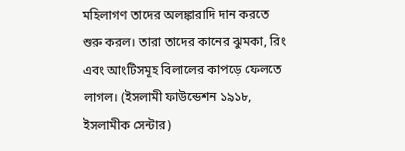মহিলাগণ তাদের অলঙ্কারাদি দান করতে শুরু করল। তারা তাদের কানের ঝুমকা, রিং এবং আংটিসমূহ বিলালের কাপড়ে ফেলতে লাগল। (ইসলামী ফাউন্ডেশন ১৯১৮, ইসলামীক সেন্টার)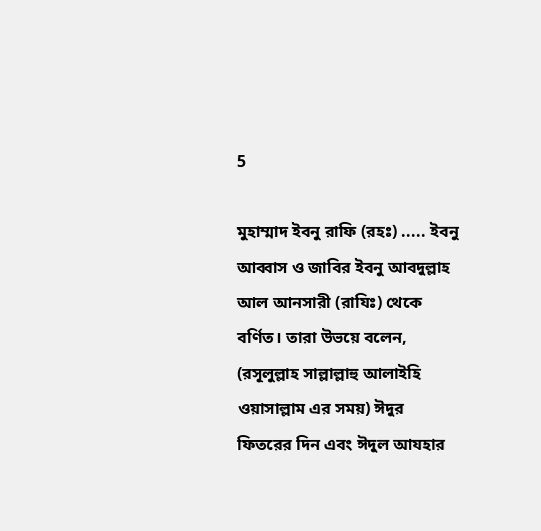5

মুহাম্মাদ ইবনু রাফি (রহঃ) ..... ইবনু আব্বাস ও জাবির ইবনু আবদুল্লাহ আল আনসারী (রাযিঃ) থেকে বর্ণিত। তারা উভয়ে বলেন, (রসূলুল্লাহ সাল্লাল্লাহু আলাইহি ওয়াসাল্লাম এর সময়) ঈদুর ফিতরের দিন এবং ঈদুল আযহার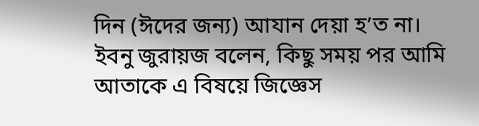দিন (ঈদের জন্য) আযান দেয়া হ’ত না। ইবনু জুরায়জ বলেন, কিছু সময় পর আমি আতাকে এ বিষয়ে জিজ্ঞেস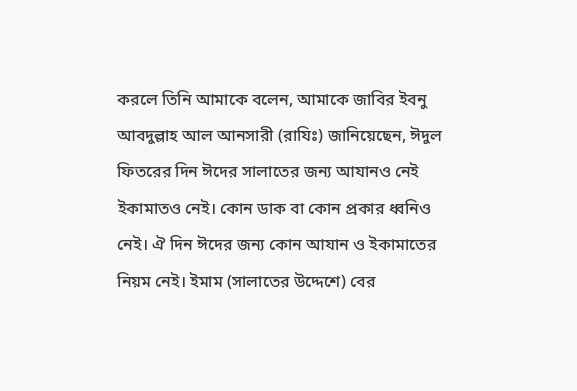করলে তিনি আমাকে বলেন, আমাকে জাবির ইবনু আবদুল্লাহ আল আনসারী (রাযিঃ) জানিয়েছেন, ঈদুল ফিতরের দিন ঈদের সালাতের জন্য আযানও নেই ইকামাতও নেই। কোন ডাক বা কোন প্রকার ধ্বনিও নেই। ঐ দিন ঈদের জন্য কোন আযান ও ইকামাতের নিয়ম নেই। ইমাম (সালাতের উদ্দেশে) বের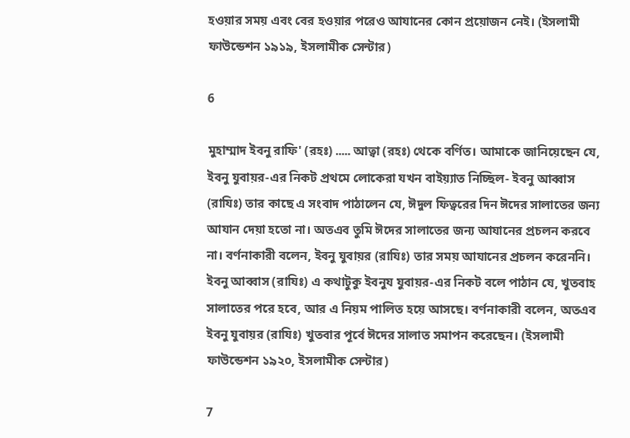হওয়ার সময় এবং বের হওয়ার পরেও আযানের কোন প্রয়োজন নেই। (ইসলামী ফাউন্ডেশন ১৯১৯, ইসলামীক সেন্টার)

6

মুহাম্মাদ ইবনু রাফি' (রহঃ) ..... আত্বা (রহঃ) থেকে বর্ণিত। আমাকে জানিয়েছেন যে, ইবনু যুবায়র-এর নিকট প্রথমে লোকেরা যখন বাইয়্যাত নিচ্ছিল- ইবনু আব্বাস (রাযিঃ) তার কাছে এ সংবাদ পাঠালেন যে, ঈদুল ফিত্বরের দিন ঈদের সালাতের জন্য আযান দেয়া হতো না। অতএব তুমি ঈদের সালাতের জন্য আযানের প্রচলন করবে না। বর্ণনাকারী বলেন, ইবনু যুবায়র (রাযিঃ) তার সময় আযানের প্রচলন করেননি। ইবনু আব্বাস (রাযিঃ) এ কথাটুকু ইবনুয যুবায়র-এর নিকট বলে পাঠান যে, খুতবাহ সালাতের পরে হবে, আর এ নিয়ম পালিত হয়ে আসছে। বর্ণনাকারী বলেন, অতএব ইবনু যুবায়র (রাযিঃ) খুতবার পূর্বে ঈদের সালাত সমাপন করেছেন। (ইসলামী ফাউন্ডেশন ১৯২০, ইসলামীক সেন্টার)

7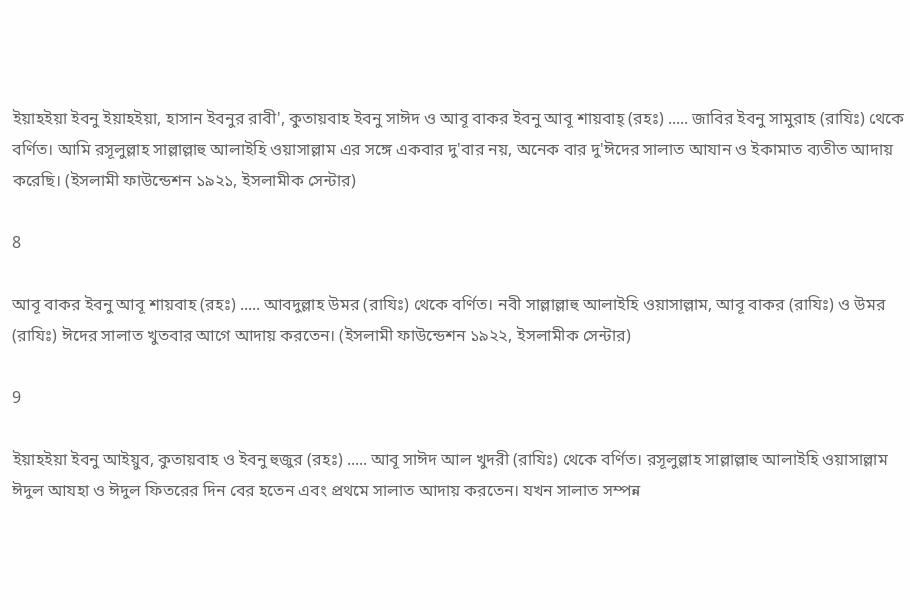ইয়াহইয়া ইবনু ইয়াহইয়া, হাসান ইবনুর রাবী', কুতায়বাহ ইবনু সাঈদ ও আবূ বাকর ইবনু আবূ শায়বাহ্ (রহঃ) ..... জাবির ইবনু সামুরাহ (রাযিঃ) থেকে বর্ণিত। আমি রসূলুল্লাহ সাল্লাল্লাহু আলাইহি ওয়াসাল্লাম এর সঙ্গে একবার দু'বার নয়, অনেক বার দু'ঈদের সালাত আযান ও ইকামাত ব্যতীত আদায় করেছি। (ইসলামী ফাউন্ডেশন ১৯২১, ইসলামীক সেন্টার)

8

আবূ বাকর ইবনু আবূ শায়বাহ (রহঃ) ..... আবদুল্লাহ উমর (রাযিঃ) থেকে বর্ণিত। নবী সাল্লাল্লাহু আলাইহি ওয়াসাল্লাম, আবূ বাকর (রাযিঃ) ও উমর (রাযিঃ) ঈদের সালাত খুতবার আগে আদায় করতেন। (ইসলামী ফাউন্ডেশন ১৯২২, ইসলামীক সেন্টার)

9

ইয়াহইয়া ইবনু আইয়ুব, কুতায়বাহ ও ইবনু হুজুর (রহঃ) ..... আবূ সাঈদ আল খুদরী (রাযিঃ) থেকে বর্ণিত। রসূলুল্লাহ সাল্লাল্লাহু আলাইহি ওয়াসাল্লাম ঈদুল আযহা ও ঈদুল ফিতরের দিন বের হতেন এবং প্রথমে সালাত আদায় করতেন। যখন সালাত সম্পন্ন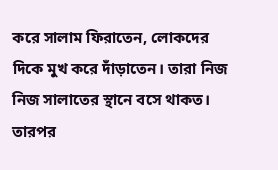করে সালাম ফিরাতেন, লোকদের দিকে মুখ করে দাঁড়াতেন। তারা নিজ নিজ সালাতের স্থানে বসে থাকত। তারপর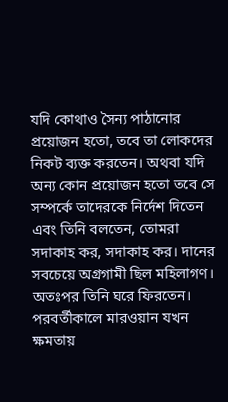যদি কোথাও সৈন্য পাঠানোর প্রয়োজন হতো, তবে তা লোকদের নিকট ব্যক্ত করতেন। অথবা যদি অন্য কোন প্রয়োজন হতো তবে সে সম্পর্কে তাদেরকে নির্দেশ দিতেন এবং তিনি বলতেন, তোমরা সদাকাহ কর, সদাকাহ কর। দানের সবচেয়ে অগ্রগামী ছিল মহিলাগণ। অতঃপর তিনি ঘরে ফিরতেন। পরবর্তীকালে মারওয়ান যখন ক্ষমতায়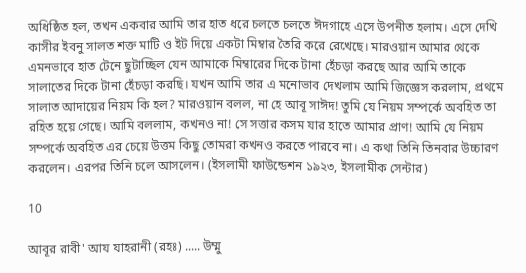অধিষ্ঠিত হল, তখন একবার আমি তার হাত ধরে চলতে চলতে ঈদগাহে এসে উপনীত হলাম। এসে দেখি কাসীর ইবনু সালত শক্ত মাটি ও ইট দিয়ে একটা মিম্বার তৈরি করে রেখেছে। মারওয়ান আমার থেকে এমনভাবে হাত টেনে ছুটাচ্ছিল যেন আমাকে মিম্বারের দিকে টানা হেঁচড়া করছে আর আমি তাকে সালাতের দিকে টানা হেঁচড়া করছি। যখন আমি তার এ মনোভাব দেখলাম আমি জিজ্ঞেস করলাম, প্রথমে সালাত আদায়ের নিয়ম কি হল? মারওয়ান বলল, না হে আবূ সাঈদ! তুমি যে নিয়ম সম্পর্কে অবহিত তা রহিত হয়ে গেছে। আমি বললাম, কখনও না! সে সত্তার কসম যার হাতে আমার প্রাণ! আমি যে নিয়ম সম্পর্কে অবহিত এর চেয়ে উত্তম কিছু তোমরা কখনও করতে পারবে না। এ কথা তিনি তিনবার উচ্চারণ করলেন। এরপর তিনি চলে আসলেন। (ইসলামী ফাউন্ডেশন ১৯২৩, ইসলামীক সেন্টার)

10

আবূর রাবী' আয যাহরানী (রহঃ) ..... উম্মু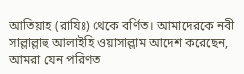আতিয়াহ (রাযিঃ) থেকে বর্ণিত। আমাদেরকে নবী সাল্লাল্লাহু আলাইহি ওয়াসাল্লাম আদেশ করেছেন, আমরা যেন পরিণত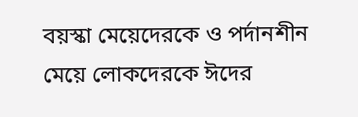বয়স্কা মেয়েদেরকে ও পর্দানশীন মেয়ে লোকদেরকে ঈদের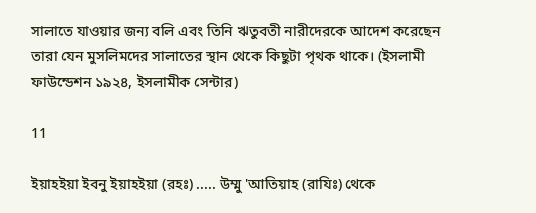সালাতে যাওয়ার জন্য বলি এবং তিনি ঋতুবতী নারীদেরকে আদেশ করেছেন তারা যেন মুসলিমদের সালাতের স্থান থেকে কিছুটা পৃথক থাকে। (ইসলামী ফাউন্ডেশন ১৯২৪, ইসলামীক সেন্টার)

11

ইয়াহইয়া ইবনু ইয়াহইয়া (রহঃ) ..... উম্মু 'আতিয়াহ (রাযিঃ) থেকে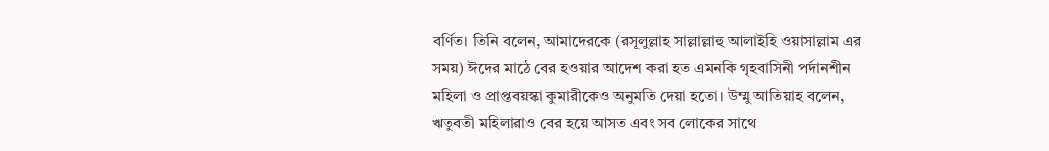বর্ণিত। তিনি বলেন, আমাদেরকে (রসূলুল্লাহ সাল্লাল্লাহু আলাইহি ওয়াসাল্লাম এর সময়) ঈদের মাঠে বের হওয়ার আদেশ করা হত এমনকি গৃহবাসিনী পর্দানশীন মহিলা ও প্রাপ্তবয়স্কা কুমারীকেও অনুমতি দেয়া হতো। উম্মু আতিয়াহ বলেন, ঋতুবতী মহিলারাও বের হয়ে আসত এবং সব লোকের সাথে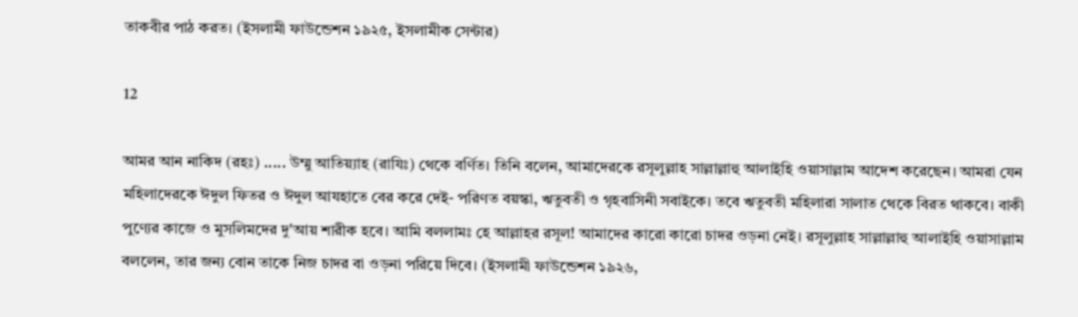তাকবীর পাঠ করত। (ইসলামী ফাউন্ডেশন ১৯২৫, ইসলামীক সেন্টার)

12

আমর আন নাকিদ (রহঃ) ..... উম্মু আতিয়্যাহ (রাযিঃ) থেকে বর্ণিত। তিনি বলেন, আমাদেরকে রসূলুল্লাহ সাল্লাল্লাহু আলাইহি ওয়াসাল্লাম আদেশ করেছেন। আমরা যেন মহিলাদেরকে ঈদুল ফিতর ও ঈদুল আযহাতে বের করে দেই- পরিণত বয়স্কা, ঋতুবতী ও গৃহবাসিনী সবাইকে। তবে ঋতুবতী মহিলারা সালাত থেকে বিরত থাকবে। বাকী পুণ্যের কাজে ও মুসলিমদের দু'আয় শারীক হবে। আমি বললামঃ হে আল্লাহর রসূল! আমাদের কারো কারো চাদর ওড়না নেই। রসূলুল্লাহ সাল্লাল্লাহু আলাইহি ওয়াসাল্লাম বললেন, তার জন্য বোন তাকে নিজ চাদর বা ওড়না পরিয়ে দিবে। (ইসলামী ফাউন্ডেশন ১৯২৬,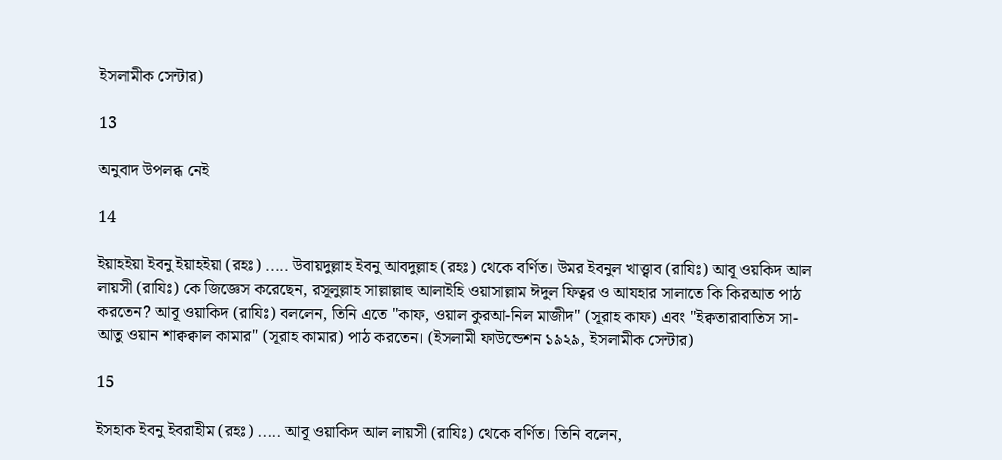ইসলামীক সেন্টার)

13

অনুবাদ উপলব্ধ নেই

14

ইয়াহইয়া ইবনু ইয়াহইয়া (রহঃ) ..... উবায়দুল্লাহ ইবনু আবদুল্লাহ (রহঃ) থেকে বর্ণিত। উমর ইবনুল খাত্ত্বাব (রাযিঃ) আবূ ওয়কিদ আল লায়সী (রাযিঃ) কে জিজ্ঞেস করেছেন, রসূলুল্লাহ সাল্লাল্লাহু আলাইহি ওয়াসাল্লাম ঈদুল ফিত্বর ও আযহার সালাতে কি কিরআত পাঠ করতেন? আবূ ওয়াকিদ (রাযিঃ) বললেন, তিনি এতে "কাফ, ওয়াল কুরআ-নিল মাজীদ" (সূরাহ কাফ) এবং "ইক্বতারাবাতিস সা-আতু ওয়ান শাক্বক্বাল কামার" (সূরাহ কামার) পাঠ করতেন। (ইসলামী ফাউন্ডেশন ১৯২৯, ইসলামীক সেন্টার)

15

ইসহাক ইবনু ইবরাহীম (রহঃ) ..... আবূ ওয়াকিদ আল লায়সী (রাযিঃ) থেকে বর্ণিত। তিনি বলেন,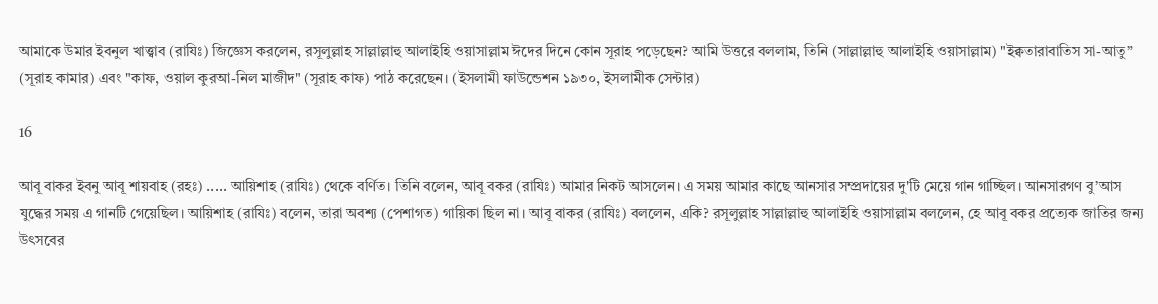আমাকে উমার ইবনুল খাত্ত্বাব (রাযিঃ) জিজ্ঞেস করলেন, রসূলুল্লাহ সাল্লাল্লাহু আলাইহি ওয়াসাল্লাম ঈদের দিনে কোন সূরাহ পড়েছেন? আমি উত্তরে বললাম, তিনি (সাল্লাল্লাহু আলাইহি ওয়াসাল্লাম) "ইক্বতারাবাতিস সা-আতু” (সূরাহ কামার) এবং "কাফ, ওয়াল কুরআ-নিল মাজীদ" (সূরাহ কাফ) পাঠ করেছেন। (ইসলামী ফাউন্ডেশন ১৯৩০, ইসলামীক সেন্টার)

16

আবূ বাকর ইবনু আবূ শায়বাহ (রহঃ) ..... আয়িশাহ (রাযিঃ) থেকে বর্ণিত। তিনি বলেন, আবূ বকর (রাযিঃ) আমার নিকট আসলেন। এ সময় আমার কাছে আনসার সম্প্রদায়ের দু'টি মেয়ে গান গাচ্ছিল। আনসারগণ বু’আস যুদ্ধের সময় এ গানটি গেয়েছিল। আয়িশাহ (রাযিঃ) বলেন, তারা অবশ্য (পেশাগত) গায়িকা ছিল না। আবূ বাকর (রাযিঃ) বললেন, একি? রসূলুল্লাহ সাল্লাল্লাহু আলাইহি ওয়াসাল্লাম বললেন, হে আবূ বকর প্রত্যেক জাতির জন্য উৎসবের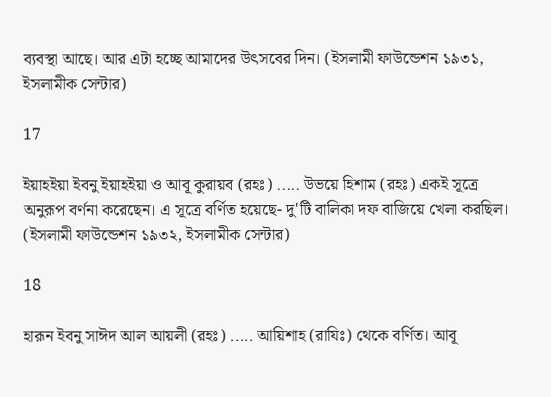ব্যবস্থা আছে। আর এটা হচ্ছে আমাদের উৎসবের দিন। (ইসলামী ফাউন্ডেশন ১৯৩১, ইসলামীক সেন্টার)

17

ইয়াহইয়া ইবনু ইয়াহইয়া ও আবূ কুরায়ব (রহঃ) ..... উভয়ে হিশাম (রহঃ) একই সূত্রে অনুরূপ বর্ণনা করেছেন। এ সূত্রে বর্ণিত হয়েছে- দু'টি বালিকা দফ বাজিয়ে খেলা করছিল। (ইসলামী ফাউন্ডেশন ১৯৩২, ইসলামীক সেন্টার)

18

হারূন ইবনু সাঈদ আল আয়লী (রহঃ) ..... আয়িশাহ (রাযিঃ) থেকে বর্ণিত। আবূ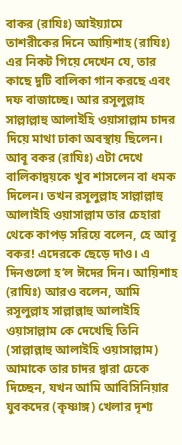বাকর (রাযিঃ) আইয়্যামে তাশরীকের দিনে আয়িশাহ (রাযিঃ) এর নিকট গিয়ে দেখেন যে, তার কাছে দুটি বালিকা গান করছে এবং দফ বাজাচ্ছে। আর রসূলুল্লাহ সাল্লাল্লাহু আলাইহি ওয়াসাল্লাম চাদর দিয়ে মাথা ঢাকা অবস্থায় ছিলেন। আবূ বকর (রাযিঃ) এটা দেখে বালিকাদ্বয়কে খুব শাসলেন বা ধমক দিলেন। তখন রসূলুল্লাহ সাল্লাল্লাহু আলাইহি ওয়াসাল্লাম তার চেহারা থেকে কাপড় সরিয়ে বলেন, হে আবূ বকর! এদেরকে ছেড়ে দাও। এ দিনগুলো হ’ল ঈদের দিন। আয়িশাহ (রাযিঃ) আরও বলেন, আমি রসূলুল্লাহ সাল্লাল্লাহু আলাইহি ওয়াসাল্লাম কে দেখেছি তিনি (সাল্লাল্লাহু আলাইহি ওয়াসাল্লাম) আমাকে তার চাদর দ্বারা ঢেকে দিচ্ছেন, যখন আমি আবিসিনিয়ার যুবকদের (কৃষ্ণাঙ্গ) খেলার দৃশ্য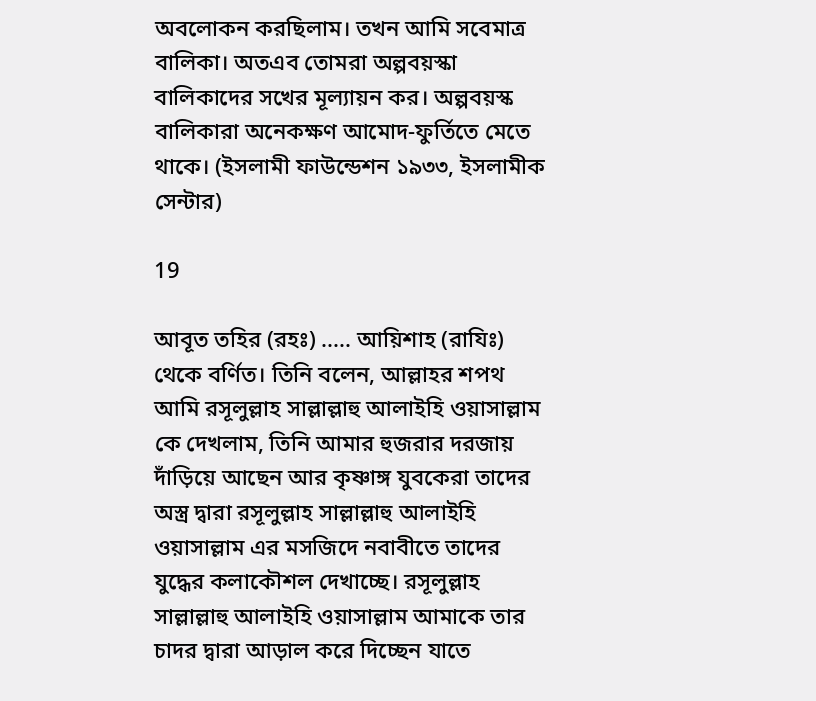অবলোকন করছিলাম। তখন আমি সবেমাত্র বালিকা। অতএব তোমরা অল্পবয়স্কা বালিকাদের সখের মূল্যায়ন কর। অল্পবয়স্ক বালিকারা অনেকক্ষণ আমোদ-ফুর্তিতে মেতে থাকে। (ইসলামী ফাউন্ডেশন ১৯৩৩, ইসলামীক সেন্টার)

19

আবূত তহির (রহঃ) ..... আয়িশাহ (রাযিঃ) থেকে বর্ণিত। তিনি বলেন, আল্লাহর শপথ আমি রসূলুল্লাহ সাল্লাল্লাহু আলাইহি ওয়াসাল্লাম কে দেখলাম, তিনি আমার হুজরার দরজায় দাঁড়িয়ে আছেন আর কৃষ্ণাঙ্গ যুবকেরা তাদের অস্ত্র দ্বারা রসূলুল্লাহ সাল্লাল্লাহু আলাইহি ওয়াসাল্লাম এর মসজিদে নবাবীতে তাদের যুদ্ধের কলাকৌশল দেখাচ্ছে। রসূলুল্লাহ সাল্লাল্লাহু আলাইহি ওয়াসাল্লাম আমাকে তার চাদর দ্বারা আড়াল করে দিচ্ছেন যাতে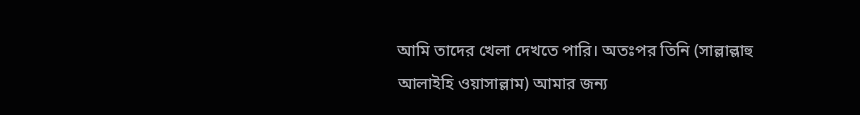আমি তাদের খেলা দেখতে পারি। অতঃপর তিনি (সাল্লাল্লাহু আলাইহি ওয়াসাল্লাম) আমার জন্য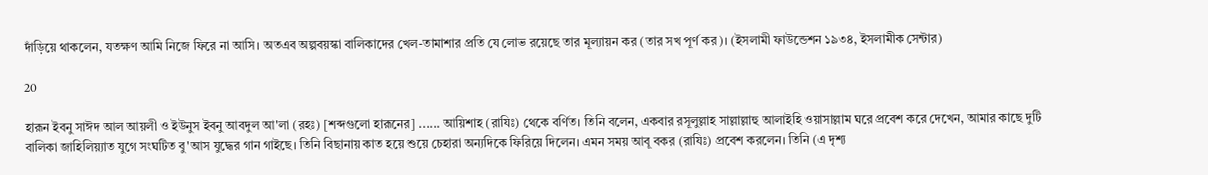দাঁড়িয়ে থাকলেন, যতক্ষণ আমি নিজে ফিরে না আসি। অতএব অল্পবয়স্কা বালিকাদের খেল-তামাশার প্রতি যে লোভ রয়েছে তার মূল্যায়ন কর (তার সখ পূর্ণ কর)। (ইসলামী ফাউন্ডেশন ১৯৩৪, ইসলামীক সেন্টার)

20

হারূন ইবনু সাঈদ আল আয়লী ও ইউনুস ইবনু আবদুল আ'লা (রহঃ) [শব্দগুলো হারূনের] ...... আয়িশাহ (রাযিঃ) থেকে বর্ণিত। তিনি বলেন, একবার রসূলুল্লাহ সাল্লাল্লাহু আলাইহি ওয়াসাল্লাম ঘরে প্রবেশ করে দেখেন, আমার কাছে দুটি বালিকা জাহিলিয়্যাত যুগে সংঘটিত বু'আস যুদ্ধের গান গাইছে। তিনি বিছানায় কাত হয়ে শুয়ে চেহারা অন্যদিকে ফিরিয়ে দিলেন। এমন সময় আবূ বকর (রাযিঃ) প্রবেশ করলেন। তিনি (এ দৃশ্য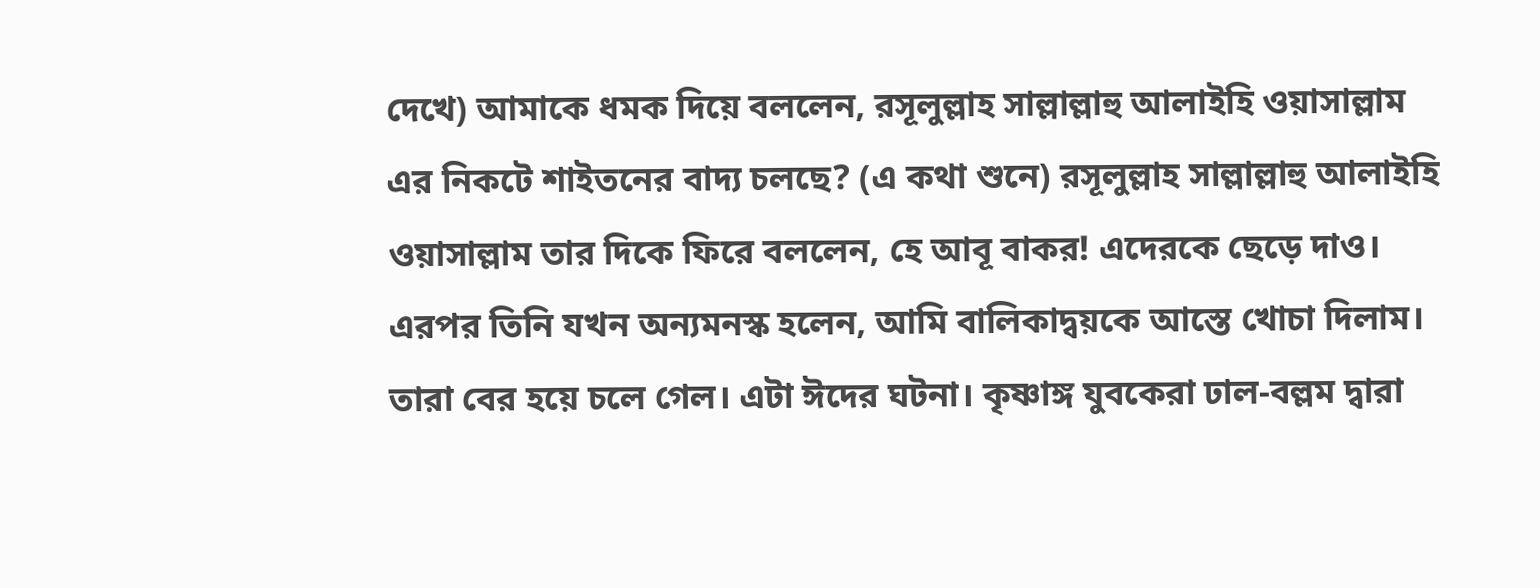দেখে) আমাকে ধমক দিয়ে বললেন, রসূলুল্লাহ সাল্লাল্লাহু আলাইহি ওয়াসাল্লাম এর নিকটে শাইতনের বাদ্য চলছে? (এ কথা শুনে) রসূলুল্লাহ সাল্লাল্লাহু আলাইহি ওয়াসাল্লাম তার দিকে ফিরে বললেন, হে আবূ বাকর! এদেরকে ছেড়ে দাও। এরপর তিনি যখন অন্যমনস্ক হলেন, আমি বালিকাদ্বয়কে আস্তে খোচা দিলাম। তারা বের হয়ে চলে গেল। এটা ঈদের ঘটনা। কৃষ্ণাঙ্গ যুবকেরা ঢাল-বল্লম দ্বারা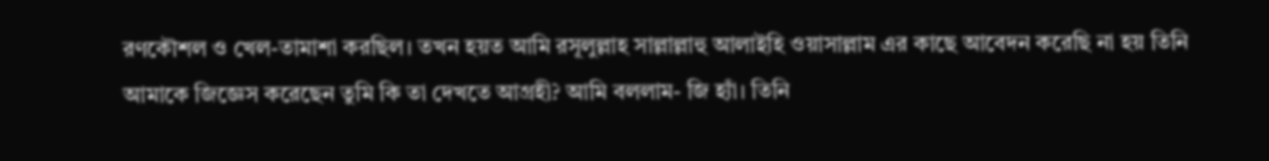রণকৌশল ও খেল-তামাশা করছিল। তখন হয়ত আমি রসূলুল্লাহ সাল্লাল্লাহু আলাইহি ওয়াসাল্লাম এর কাছে আবেদন করেছি না হয় তিনি আমাকে জিজ্ঞেস করেছেন তুমি কি তা দেখতে আগ্রহী? আমি বললাম- জি হ্যাঁ। তিনি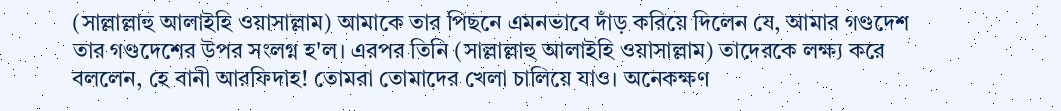(সাল্লাল্লাহু আলাইহি ওয়াসাল্লাম) আমাকে তার পিছনে এমনভাবে দাঁড় করিয়ে দিলেন যে, আমার গণ্ডদেশ তার গণ্ডদেশের উপর সংলগ্ন হ'ল। এরপর তিনি (সাল্লাল্লাহু আলাইহি ওয়াসাল্লাম) তাদেরকে লক্ষ্য করে বললেন, হে বানী আরফিদাহ! তোমরা তোমাদের খেলা চালিয়ে যাও। অনেকক্ষণ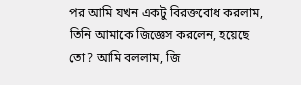পর আমি যখন একটু বিরক্তবোধ করলাম, তিনি আমাকে জিজ্ঞেস করলেন, হয়েছে তো? আমি বললাম, জি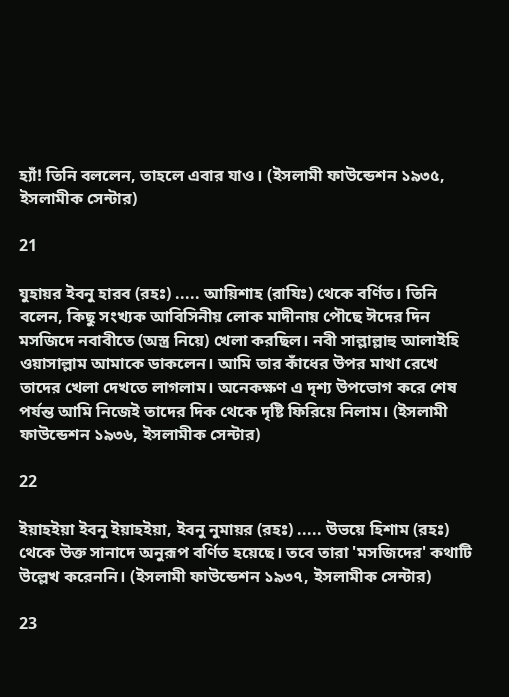হ্যাঁ! তিনি বললেন, তাহলে এবার যাও। (ইসলামী ফাউন্ডেশন ১৯৩৫, ইসলামীক সেন্টার)

21

যুহায়র ইবনু হারব (রহঃ) ..... আয়িশাহ (রাযিঃ) থেকে বর্ণিত। তিনি বলেন, কিছু সংখ্যক আবিসিনীয় লোক মাদীনায় পৌছে ঈদের দিন মসজিদে নবাবীতে (অস্ত্র নিয়ে) খেলা করছিল। নবী সাল্লাল্লাহু আলাইহি ওয়াসাল্লাম আমাকে ডাকলেন। আমি তার কাঁধের উপর মাথা রেখে তাদের খেলা দেখতে লাগলাম। অনেকক্ষণ এ দৃশ্য উপভোগ করে শেষ পর্যন্ত আমি নিজেই তাদের দিক থেকে দৃষ্টি ফিরিয়ে নিলাম। (ইসলামী ফাউন্ডেশন ১৯৩৬, ইসলামীক সেন্টার)

22

ইয়াহইয়া ইবনু ইয়াহইয়া, ইবনু নুমায়র (রহঃ) ..... উভয়ে হিশাম (রহঃ) থেকে উক্ত সানাদে অনুরূপ বর্ণিত হয়েছে। তবে তারা 'মসজিদের' কথাটি উল্লেখ করেননি। (ইসলামী ফাউন্ডেশন ১৯৩৭, ইসলামীক সেন্টার)

23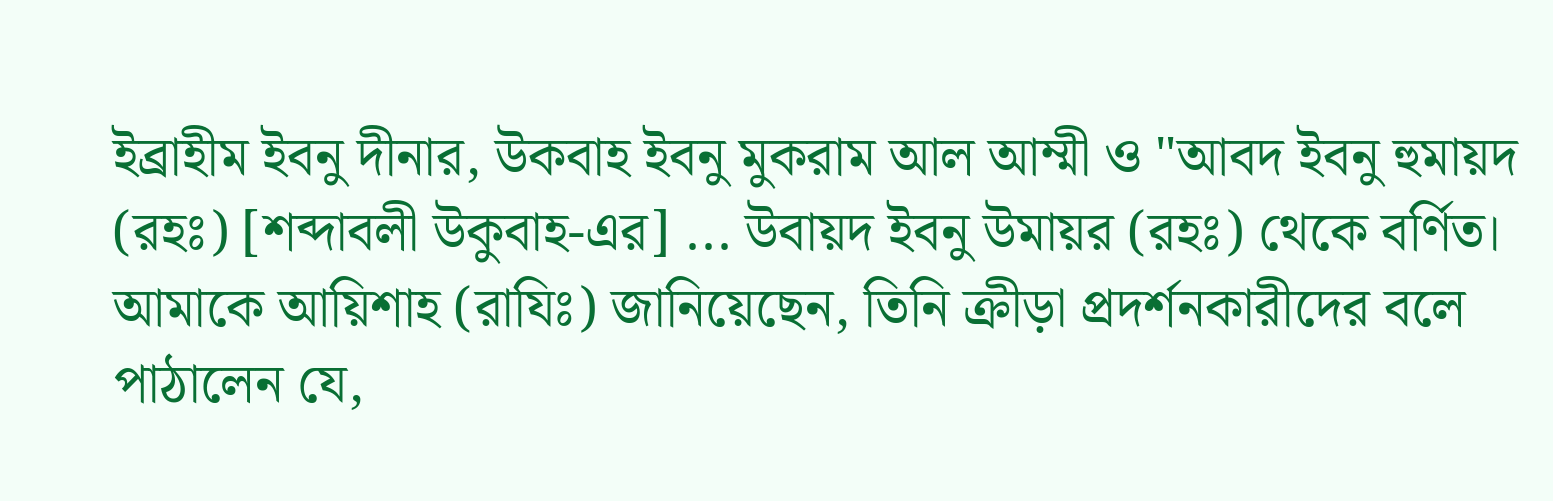ইব্রাহীম ইবনু দীনার, উকবাহ ইবনু মুকরাম আল আম্মী ও "আবদ ইবনু হুমায়দ (রহঃ) [শব্দাবলী উকুবাহ-এর] ... উবায়দ ইবনু উমায়র (রহঃ) থেকে বর্ণিত। আমাকে আয়িশাহ (রাযিঃ) জানিয়েছেন, তিনি ক্রীড়া প্রদর্শনকারীদের বলে পাঠালেন যে,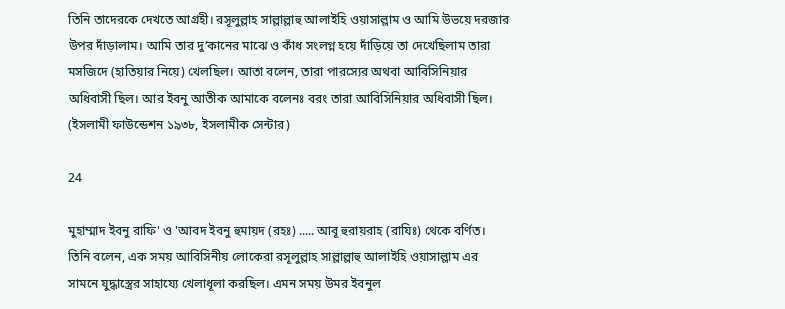তিনি তাদেরকে দেখতে আগ্রহী। রসূলুল্লাহ সাল্লাল্লাহু আলাইহি ওয়াসাল্লাম ও আমি উভয়ে দরজার উপর দাঁড়ালাম। আমি তার দু’কানের মাঝে ও কাঁধ সংলগ্ন হয়ে দাঁড়িয়ে তা দেখেছিলাম তারা মসজিদে (হাতিয়ার নিয়ে) খেলছিল। আতা বলেন, তারা পারস্যের অথবা আবিসিনিয়ার অধিবাসী ছিল। আর ইবনু আতীক আমাকে বলেনঃ বরং তারা আবিসিনিয়ার অধিবাসী ছিল। (ইসলামী ফাউন্ডেশন ১৯৩৮, ইসলামীক সেন্টার)

24

মুহাম্মাদ ইবনু রাফি' ও 'আবদ ইবনু হুমায়দ (রহঃ) ..... আবূ হুরায়রাহ (রাযিঃ) থেকে বর্ণিত। তিনি বলেন, এক সময় আবিসিনীয় লোকেরা রসূলুল্লাহ সাল্লাল্লাহু আলাইহি ওয়াসাল্লাম এর সামনে যুদ্ধাস্ত্রের সাহায্যে খেলাধূলা করছিল। এমন সময় উমর ইবনুল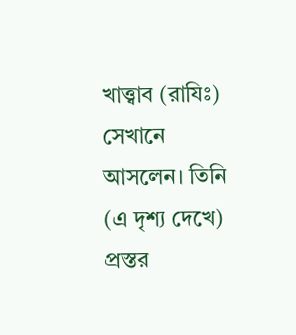খাত্ত্বাব (রাযিঃ) সেখানে আসলেন। তিনি (এ দৃশ্য দেখে) প্রস্তর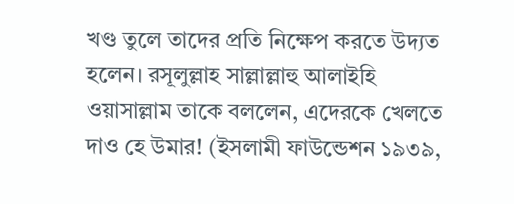খণ্ড তুলে তাদের প্রতি নিক্ষেপ করতে উদ্যত হলেন। রসূলুল্লাহ সাল্লাল্লাহু আলাইহি ওয়াসাল্লাম তাকে বললেন, এদেরকে খেলতে দাও হে উমার! (ইসলামী ফাউন্ডেশন ১৯৩৯,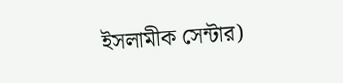ইসলামীক সেন্টার)